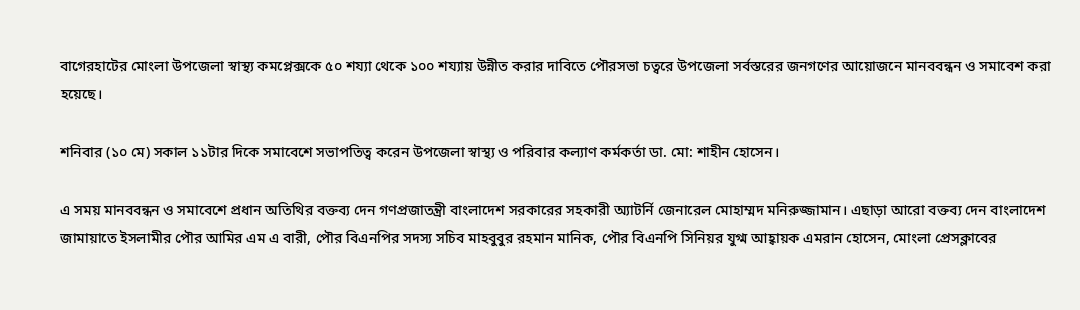বাগেরহাটের মোংলা উপজেলা স্বাস্থ্য কমপ্লেক্সকে ৫০ শয্যা থেকে ১০০ শয্যায় উন্নীত করার দাবিতে পৌরসভা চত্বরে উপজেলা সর্বস্তরের জনগণের আয়োজনে মানববন্ধন ও সমাবেশ করা হয়েছে।

শনিবার (১০ মে) সকাল ১১টার দিকে সমাবেশে সভাপতিত্ব করেন উপজেলা স্বাস্থ্য ও পরিবার কল্যাণ কর্মকর্তা ডা. মো: শাহীন হোসেন।

এ সময় মানববন্ধন ও সমাবেশে প্রধান অতিথির বক্তব্য দেন গণপ্রজাতন্ত্রী বাংলাদেশ সরকারের সহকারী অ্যাটর্নি জেনারেল মোহাম্মদ মনিরুজ্জামান। এছাড়া আরো বক্তব্য দেন বাংলাদেশ জামায়াতে ইসলামীর পৌর আমির এম এ বারী, পৌর বিএনপির সদস্য সচিব মাহবুবুর রহমান মানিক, পৌর বিএনপি সিনিয়র যুগ্ম আহ্বায়ক এমরান হোসেন, মোংলা প্রেসক্লাবের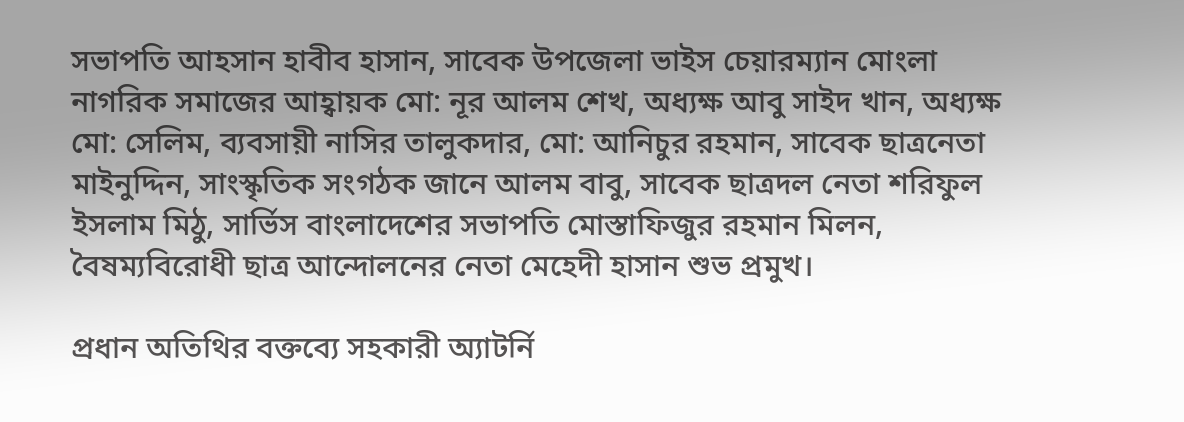সভাপতি আহসান হাবীব হাসান, সাবেক উপজেলা ভাইস চেয়ারম্যান মোংলা নাগরিক সমাজের আহ্বায়ক মো: নূর আলম শেখ, অধ্যক্ষ আবু সাইদ খান, অধ্যক্ষ মো: সেলিম, ব্যবসায়ী নাসির তালুকদার, মো: আনিচুর রহমান, সাবেক ছাত্রনেতা মাইনুদ্দিন, সাংস্কৃতিক সংগঠক জানে আলম বাবু, সাবেক ছাত্রদল নেতা শরিফুল ইসলাম মিঠু, সার্ভিস বাংলাদেশের সভাপতি মোস্তাফিজুর রহমান মিলন, বৈষম্যবিরোধী ছাত্র আন্দোলনের নেতা মেহেদী হাসান শুভ প্রমুখ।

প্রধান অতিথির বক্তব্যে সহকারী অ্যাটর্নি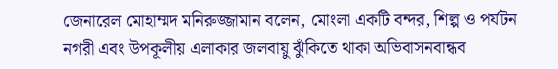জেনারেল মোহাম্মদ মনিরুজ্জামান বলেন, মোংলা একটি বন্দর, শিল্প ও পর্যটন নগরী এবং উপকূলীয় এলাকার জলবায়ু ঝুঁকিতে থাকা অভিবাসনবান্ধব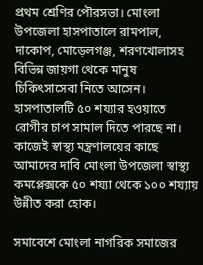প্রথম শ্রেণির পৌরসভা। মোংলা উপজেলা হাসপাতালে রামপাল, দাকোপ, মোড়েলগঞ্জ, শরণখোলাসহ বিভিন্ন জায়গা থেকে মানুষ চিকিৎসাসেবা নিতে আসেন। হাসপাতালটি ৫০ শয্যার হওয়াতে রোগীর চাপ সামাল দিতে পারছে না। কাজেই স্বাস্থ্য মন্ত্রণালয়ের কাছে আমাদের দাবি মোংলা উপজেলা স্বাস্থ্য কমপ্লেক্সকে ৫০ শয্যা থেকে ১০০ শয্যায় উন্নীত করা হোক।

সমাবেশে মোংলা নাগরিক সমাজের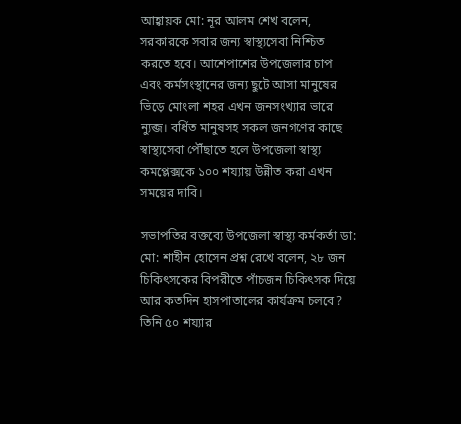আহ্বায়ক মো: নূর আলম শেখ বলেন, সরকারকে সবার জন্য স্বাস্থ্যসেবা নিশ্চিত করতে হবে। আশেপাশের উপজেলার চাপ এবং কর্মসংস্থানের জন্য ছুটে আসা মানুষের ভিড়ে মোংলা শহর এখন জনসংখ্যার ভারে ন্যুব্জ। বর্ধিত মানুষসহ সকল জনগণের কাছে স্বাস্থ্যসেবা পৌঁছাতে হলে উপজেলা স্বাস্থ্য কমপ্লেক্সকে ১০০ শয্যায় উন্নীত করা এখন সময়ের দাবি।

সভাপতির বক্তব্যে উপজেলা স্বাস্থ্য কর্মকর্তা ডা: মো: শাহীন হোসেন প্রশ্ন রেখে বলেন, ২৮ জন চিকিৎসকের বিপরীতে পাঁচজন চিকিৎসক দিয়ে আর কতদিন হাসপাতালের কার্যক্রম চলবে? তিনি ৫০ শয্যার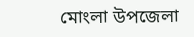মোংলা উপজেলা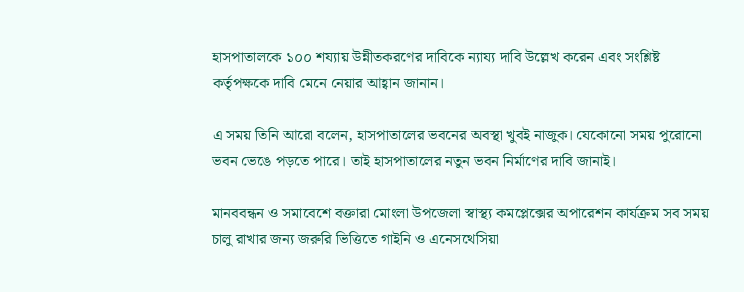হাসপাতালকে ১০০ শয্যায় উন্নীতকরণের দাবিকে ন্যায্য দাবি উল্লেখ করেন এবং সংশ্লিষ্ট কর্তৃপক্ষকে দাবি মেনে নেয়ার আহ্বান জানান।

এ সময় তিনি আরো বলেন, হাসপাতালের ভবনের অবস্থা খুবই নাজুক। যেকোনো সময় পুরোনো ভবন ভেঙে পড়তে পারে। তাই হাসপাতালের নতুন ভবন নির্মাণের দাবি জানাই।

মানববন্ধন ও সমাবেশে বক্তারা মোংলা উপজেলা স্বাস্থ্য কমপ্লেক্সের অপারেশন কার্যক্রম সব সময় চালু রাখার জন্য জরুরি ভিত্তিতে গাইনি ও এনেসথেসিয়া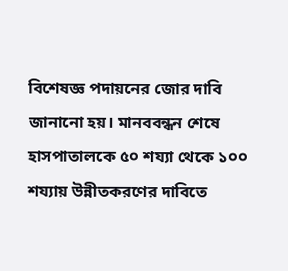বিশেষজ্ঞ পদায়নের জোর দাবি জানানো হয়। মানববন্ধন শেষে হাসপাতালকে ৫০ শয্যা থেকে ১০০ শয্যায় উন্নীতকরণের দাবিতে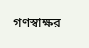গণস্বাক্ষর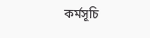কর্মসূচি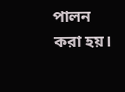পালন করা হয়।